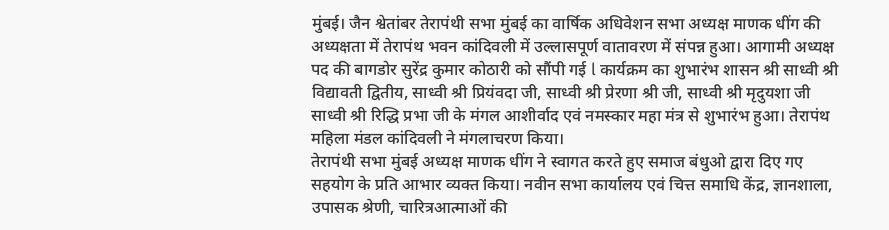मुंबई। जैन श्वेतांबर तेरापंथी सभा मुंबई का वार्षिक अधिवेशन सभा अध्यक्ष माणक धींग की अध्यक्षता में तेरापंथ भवन कांदिवली में उल्लासपूर्ण वातावरण में संपन्न हुआ। आगामी अध्यक्ष पद की बागडोर सुरेंद्र कुमार कोठारी को सौंपी गई l कार्यक्रम का शुभारंभ शासन श्री साध्वी श्री विद्यावती द्वितीय, साध्वी श्री प्रियंवदा जी, साध्वी श्री प्रेरणा श्री जी, साध्वी श्री मृदुयशा जी साध्वी श्री रिद्धि प्रभा जी के मंगल आशीर्वाद एवं नमस्कार महा मंत्र से शुभारंभ हुआ। तेरापंथ महिला मंडल कांदिवली ने मंगलाचरण किया।
तेरापंथी सभा मुंबई अध्यक्ष माणक धींग ने स्वागत करते हुए समाज बंधुओ द्वारा दिए गए सहयोग के प्रति आभार व्यक्त किया। नवीन सभा कार्यालय एवं चित्त समाधि केंद्र, ज्ञानशाला, उपासक श्रेणी, चारित्रआत्माओं की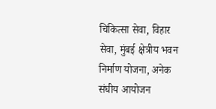चिकित्सा सेवा, विहार सेवा, मुंबई क्षेत्रीय भवन निर्माण योजना, अनेक संघीय आयोजन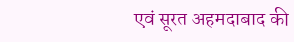एवं सूरत अहमदाबाद की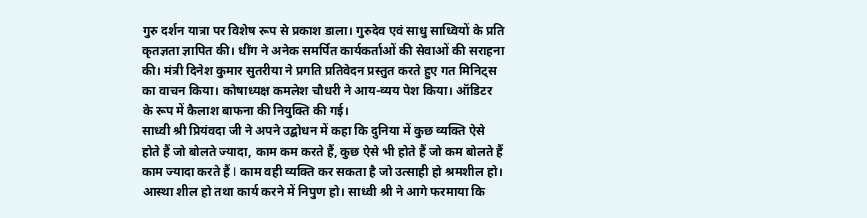गुरु दर्शन यात्रा पर विशेष रूप से प्रकाश डाला। गुरुदेव एवं साधु साध्वियों के प्रति कृतज्ञता ज्ञापित की। धींग ने अनेक समर्पित कार्यकर्ताओं की सेवाओं की सराहना की। मंत्री दिनेश कुमार सुतरीया ने प्रगति प्रतिवेदन प्रस्तुत करते हुए गत मिनिट्स का वाचन किया। कोषाध्यक्ष कमलेश चौधरी ने आय-व्यय पेश किया। ऑडिटर के रूप में कैलाश बाफना की नियुक्ति की गई।
साध्वी श्री प्रियंवदा जी ने अपने उद्बोधन में कहा कि दुनिया में कुछ व्यक्ति ऐसे होते हैं जो बोलते ज्यादा, काम कम करते हैं, कुछ ऐसे भी होते हैं जो कम बोलते हैं काम ज्यादा करते हैं l काम वही व्यक्ति कर सकता है जो उत्साही हो श्रमशील हो। आस्था शील हो तथा कार्य करने में निपुण हो। साध्वी श्री ने आगे फरमाया कि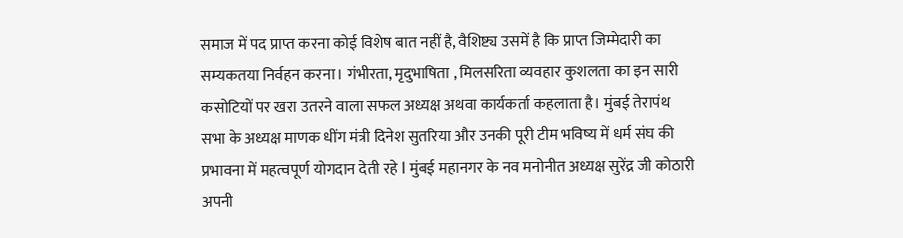समाज में पद प्राप्त करना कोई विशेष बात नहीं है, वैशिष्ट्य उसमें है कि प्राप्त जिम्मेदारी का सम्यकतया निर्वहन करना। गंभीरता, मृदुभाषिता , मिलसरिता व्यवहार कुशलता का इन सारी कसोटियों पर खरा उतरने वाला सफल अध्यक्ष अथवा कार्यकर्ता कहलाता है। मुंबई तेरापंथ सभा के अध्यक्ष माणक धींग मंत्री दिनेश सुतरिया और उनकी पूरी टीम भविष्य में धर्म संघ की प्रभावना में महत्वपूर्ण योगदान देती रहे l मुंबई महानगर के नव मनोनीत अध्यक्ष सुरेंद्र जी कोठारी अपनी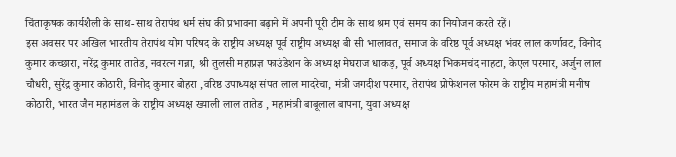चिंताकृषक कार्यशैली के साथ-साथ तेरापंथ धर्म संघ की प्रभावना बढ़ाने में अपनी पूरी टीम के साथ श्रम एवं समय का नियोजन करते रहें।
इस अवसर पर अखिल भारतीय तेरापंथ योग परिषद के राष्ट्रीय अध्यक्ष पूर्व राष्ट्रीय अध्यक्ष बी सी भालावत, समाज के वरिष्ठ पूर्व अध्यक्ष भंवर लाल कर्णावट, विनोद कुमार कच्छारा, नरेंद्र कुमार तातेड, नवरत्न गन्ना, श्री तुलसी महाप्रज्ञ फाउंडेशन के अध्यक्ष मेघराज धाकड़, पूर्व अध्यक्ष भिकमचंद नाहटा, केएल परमार, अर्जुन लाल चौधरी, सुरेंद्र कुमार कोठारी, विनोद कुमार बोहरा ,वरिष्ठ उपाध्यक्ष संपत लाल मादरेचा, मंत्री जगदीश परमार, तेरापंथ प्रोफेशनल फोरम के राष्ट्रीय महामंत्री मनीष कोठारी, भारत जैन महामंडल के राष्ट्रीय अध्यक्ष ख्याली लाल तातेड , महामंत्री बाबूलाल बापना, युवा अध्यक्ष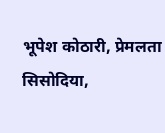भूपेश कोठारी, प्रेमलता सिसोदिया,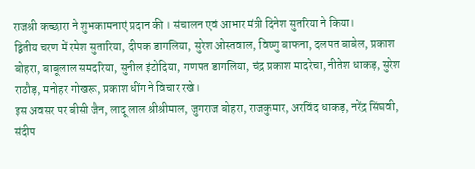राजश्री कच्छारा ने शुभकामनाएं प्रदान की । संचालन एवं आभार मंत्री दिनेश सुतरिया ने किया।
द्वितीय चरण में रमेश सुतारिया, दीपक डागलिया, सुरेश ओस्तवाल, विष्णु बाफना, दलपत बाबेल, प्रकाश बोहरा, बाबूलाल समदरिया, सुनील इंटोदिया, गणपत डागलिया, चंद्र प्रकाश मादरेचा, नीतेश धाकड़, सुरेश राठौड़, मनोहर गोखरू, प्रकाश धींग ने विचार रखे।
इस अवसर पर बीसी जैन, लादू लाल श्रीश्रीमाल, जुगराज बोहरा, राजकुमार, अरविंद धाकड़, नरेंद्र सिंघवी, संदीप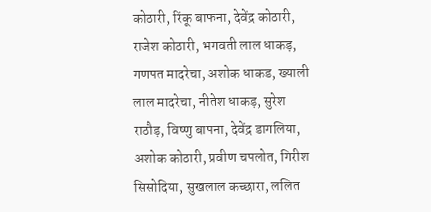कोठारी, रिंकू बाफना, देवेंद्र कोठारी, राजेश कोठारी, भगवती लाल धाकड़, गणपत मादरेचा, अशोक धाकड, ख्याली लाल मादरेचा, नीतेश धाकड़, सुरेश राठौड़, विष्णु बापना, देवेंद्र डागलिया, अशोक कोठारी, प्रवीण चपलोत, गिरीश सिसोदिया, सुखलाल कच्छारा, ललित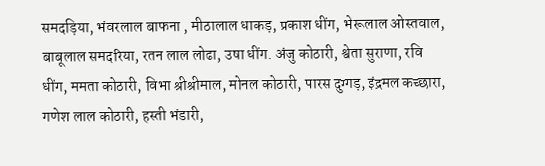समदड़िया, भंवरलाल बाफना , मीठालाल धाकड़, प्रकाश धींग, भेरूलाल ओस्तवाल, बाबूलाल समदरिया, रतन लाल लोढा, उषा धींग. अंजु कोठारी, श्वेता सुराणा, रवि धींग, ममता कोठारी, विभा श्रीश्रीमाल, मोनल कोठारी, पारस दुग्गड़, इंद्रमल कच्छारा, गणेश लाल कोठारी, हस्ती भंडारी,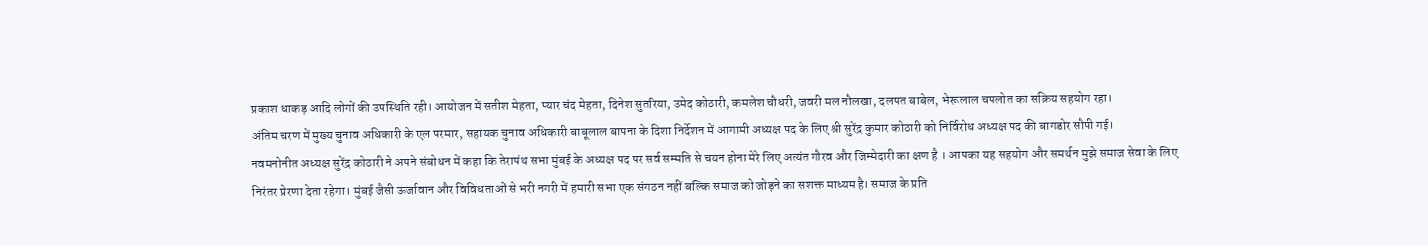प्रकाश धाकड़ आदि लोगों की उपस्थिति रही। आयोजन में सतीश मेहता, प्यार चंद मेहता, दिनेश सुतरिया, उमेद कोठारी, कमलेश चौधरी, जवरी मल नौलखा, दलपत बाबेल, भेरूलाल चपलोत का सक्रिय सहयोग रहा।
अंतिम चरण में मुख्य चुनाव अधिकारी के एल परमार, सहायक चुनाव अधिकारी बाबूलाल बापना के दिशा निर्देशन में आगामी अध्यक्ष पद के लिए श्री सुरेंद्र कुमार कोठारी को निर्विरोध अध्यक्ष पद की बागडोर सौपी गई।
नवमनोनीत अध्यक्ष सुरेंद्र कोठारी ने अपने संबोधन में कहा कि तेरापंथ सभा मुंबई के अध्यक्ष पद पर सर्व सम्मति से चयन होना मेरे लिए अत्यंत गौरव और जिम्मेदारी का क्षण है । आपका यह सहयोग और समर्थन मुझे समाज सेवा के लिए निरंतर प्रेरणा देता रहेगा। मुंबई जैसी ऊर्जावान और विविधताओं से भरी नगरी में हमारी सभा एक संगठन नहीं बल्कि समाज को जोड़ने का सशक्त माध्यम है। समाज के प्रति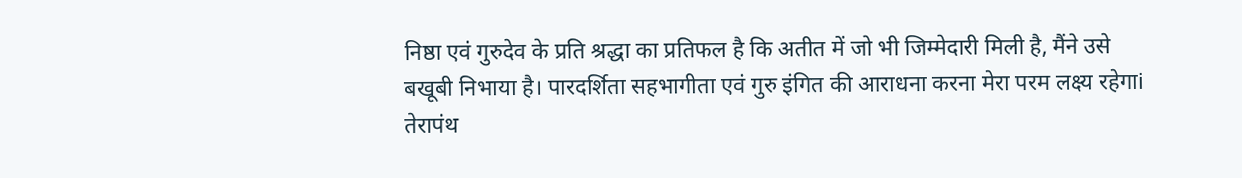निष्ठा एवं गुरुदेव के प्रति श्रद्धा का प्रतिफल है कि अतीत में जो भी जिम्मेदारी मिली है, मैंने उसे बखूबी निभाया है। पारदर्शिता सहभागीता एवं गुरु इंगित की आराधना करना मेरा परम लक्ष्य रहेगाi
तेरापंथ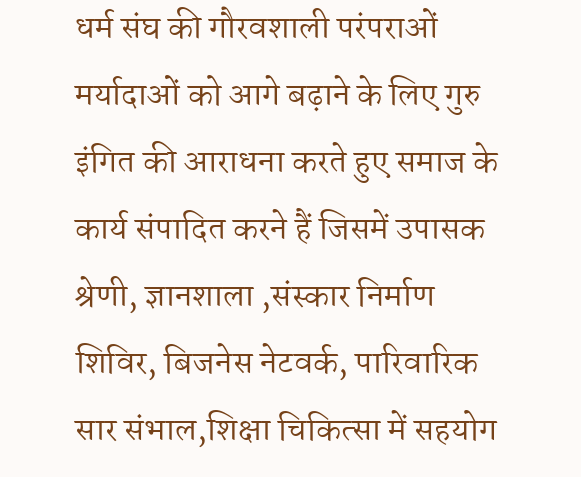धर्म संघ की गौरवशाली परंपराओं मर्यादाओं को आगे बढ़ाने के लिए गुरु इंगित की आराधना करते हुए समाज के कार्य संपादित करने हैं जिसमें उपासक श्रेणी, ज्ञानशाला ,संस्कार निर्माण शिविर, बिजनेस नेटवर्क, पारिवारिक सार संभाल,शिक्षा चिकित्सा में सहयोग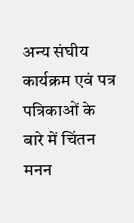अन्य संघीय कार्यक्रम एवं पत्र पत्रिकाओं के बारे में चिंतन मनन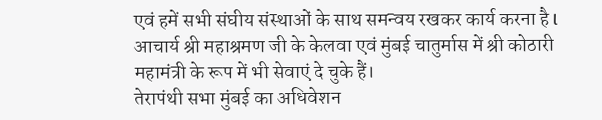एवं हमें सभी संघीय संस्थाओं के साथ समन्वय रखकर कार्य करना है l
आचार्य श्री महाश्रमण जी के केलवा एवं मुंबई चातुर्मास में श्री कोठारी महामंत्री के रूप में भी सेवाएं दे चुके हैं।
तेरापंथी सभा मुंबई का अधिवेशन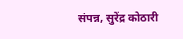संपन्न, सुरेंद्र कोठारी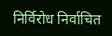निर्विरोध निर्वाचित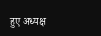हुए अध्यक्ष